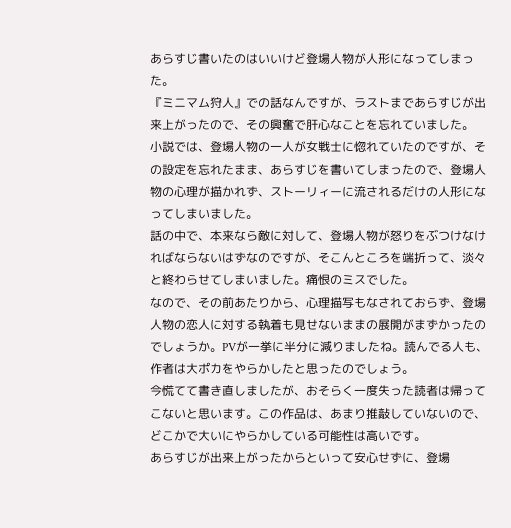あらすじ書いたのはいいけど登場人物が人形になってしまった。
『ミニマム狩人』での話なんですが、ラストまであらすじが出来上がったので、その興奮で肝心なことを忘れていました。
小説では、登場人物の一人が女戦士に惚れていたのですが、その設定を忘れたまま、あらすじを書いてしまったので、登場人物の心理が描かれず、ストーリィーに流されるだけの人形になってしまいました。
話の中で、本来なら敵に対して、登場人物が怒りをぶつけなければならないはずなのですが、そこんところを端折って、淡々と終わらせてしまいました。痛恨のミスでした。
なので、その前あたりから、心理描写もなされておらず、登場人物の恋人に対する執着も見せないままの展開がまずかったのでしょうか。PVが一挙に半分に減りましたね。読んでる人も、作者は大ポカをやらかしたと思ったのでしょう。
今慌てて書き直しましたが、おそらく一度失った読者は帰ってこないと思います。この作品は、あまり推敲していないので、どこかで大いにやらかしている可能性は高いです。
あらすじが出来上がったからといって安心せずに、登場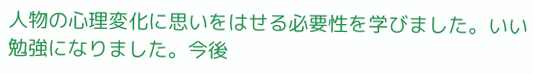人物の心理変化に思いをはせる必要性を学びました。いい勉強になりました。今後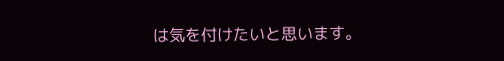は気を付けたいと思います。